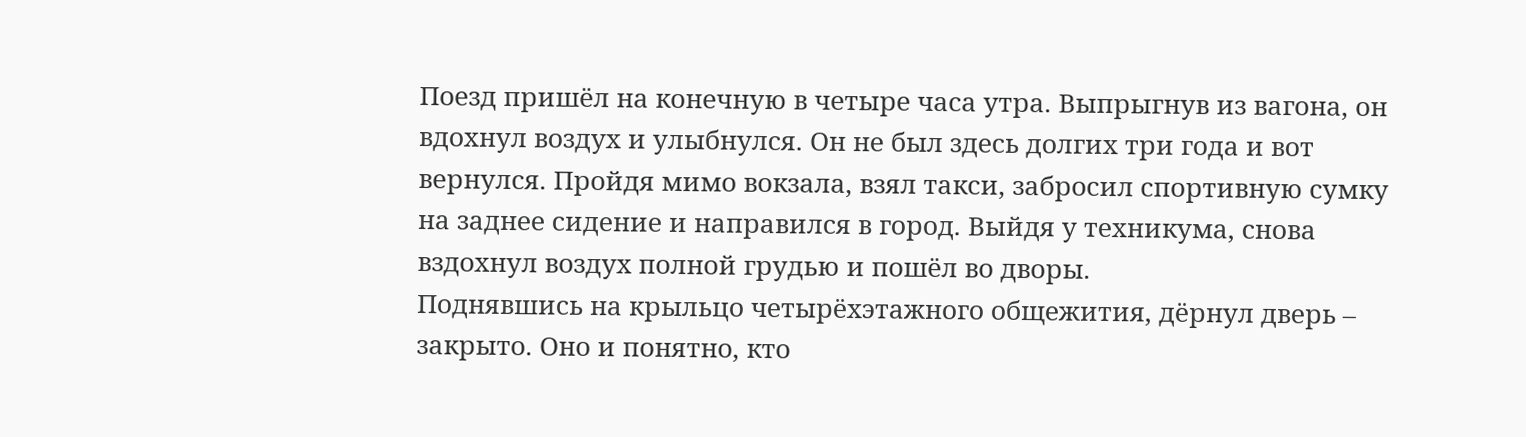Поезд пришёл на конечную в четыре часа утра. Выпрыгнув из вагона, он вдохнул воздух и улыбнулся. Он не был здесь долгих три года и вот вернулся. Пройдя мимо вокзала, взял такси, забросил спортивную сумку на заднее сидение и направился в город. Выйдя у техникума, снова вздохнул воздух полной грудью и пошёл во дворы.
Поднявшись на крыльцо четырёхэтажного общежития, дёрнул дверь – закрыто. Оно и понятно, кто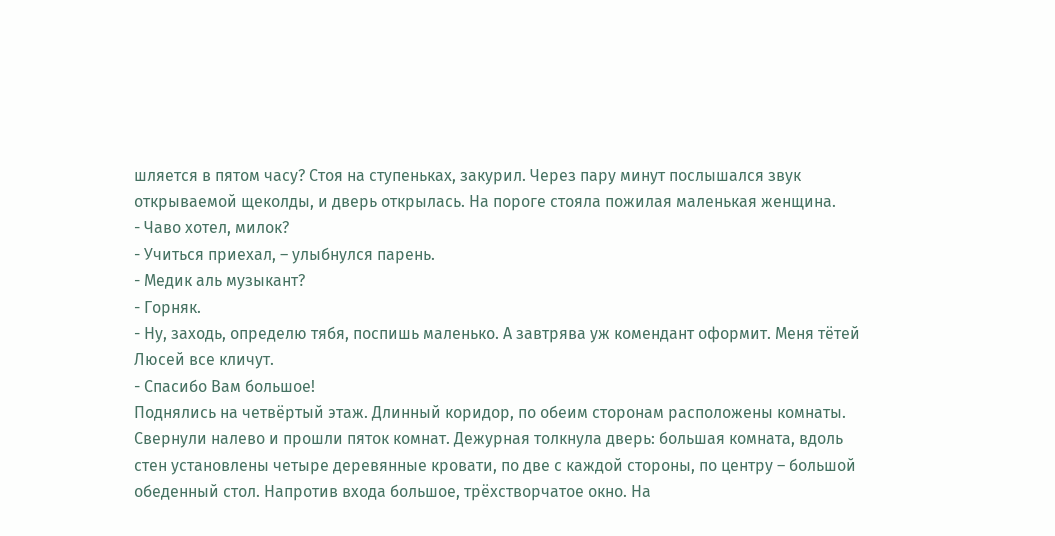шляется в пятом часу? Стоя на ступеньках, закурил. Через пару минут послышался звук открываемой щеколды, и дверь открылась. На пороге стояла пожилая маленькая женщина.
- Чаво хотел, милок?
- Учиться приехал, – улыбнулся парень.
- Медик аль музыкант?
- Горняк.
- Ну, заходь, определю тябя, поспишь маленько. А завтрява уж комендант оформит. Меня тётей Люсей все кличут.
- Спасибо Вам большое!
Поднялись на четвёртый этаж. Длинный коридор, по обеим сторонам расположены комнаты. Свернули налево и прошли пяток комнат. Дежурная толкнула дверь: большая комната, вдоль стен установлены четыре деревянные кровати, по две с каждой стороны, по центру – большой обеденный стол. Напротив входа большое, трёхстворчатое окно. На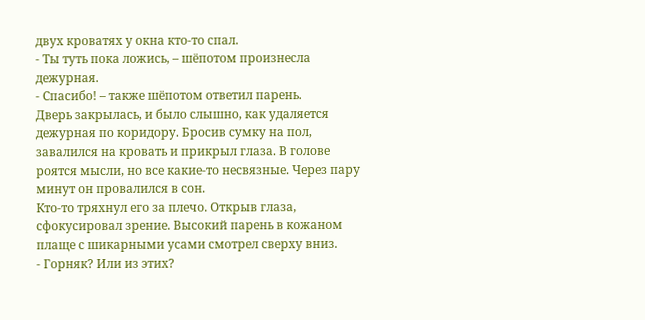двух кроватях у окна кто-то спал.
- Ты туть пока ложись, – шёпотом произнесла дежурная.
- Спасибо! – также шёпотом ответил парень.
Дверь закрылась, и было слышно, как удаляется дежурная по коридору. Бросив сумку на пол, завалился на кровать и прикрыл глаза. В голове роятся мысли, но все какие-то несвязные. Через пару минут он провалился в сон.
Кто-то тряхнул его за плечо. Открыв глаза, сфокусировал зрение. Высокий парень в кожаном плаще с шикарными усами смотрел сверху вниз.
- Горняк? Или из этих?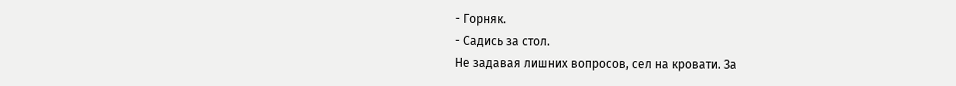- Горняк.
- Садись за стол.
Не задавая лишних вопросов, сел на кровати. За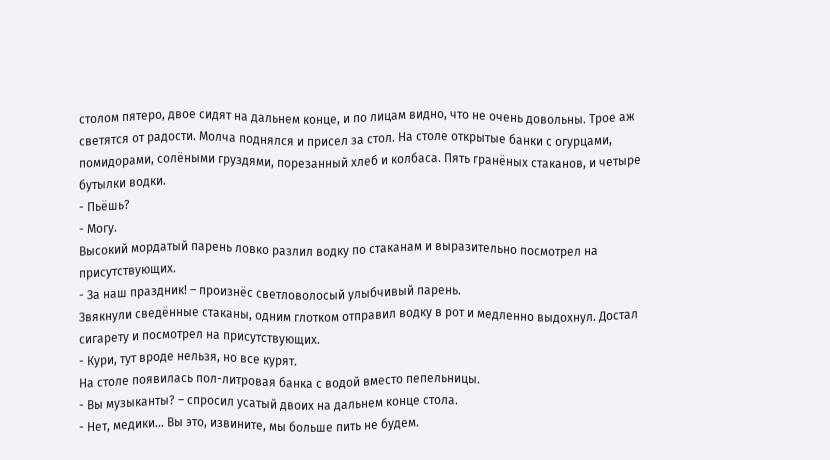столом пятеро, двое сидят на дальнем конце, и по лицам видно, что не очень довольны. Трое аж светятся от радости. Молча поднялся и присел за стол. На столе открытые банки с огурцами, помидорами, солёными груздями, порезанный хлеб и колбаса. Пять гранёных стаканов, и четыре бутылки водки.
- Пьёшь?
- Могу.
Высокий мордатый парень ловко разлил водку по стаканам и выразительно посмотрел на присутствующих.
- За наш праздник! – произнёс светловолосый улыбчивый парень.
Звякнули сведённые стаканы, одним глотком отправил водку в рот и медленно выдохнул. Достал сигарету и посмотрел на присутствующих.
- Кури, тут вроде нельзя, но все курят.
На столе появилась пол-литровая банка с водой вместо пепельницы.
- Вы музыканты? – спросил усатый двоих на дальнем конце стола.
- Нет, медики… Вы это, извините, мы больше пить не будем.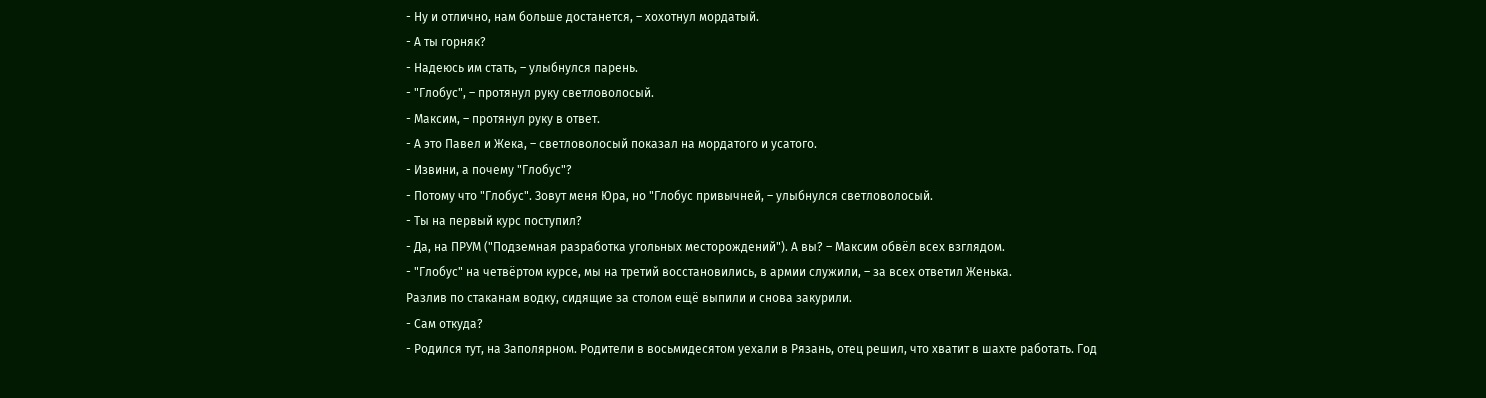- Ну и отлично, нам больше достанется, – хохотнул мордатый.
- А ты горняк?
- Надеюсь им стать, – улыбнулся парень.
- "Глобус", – протянул руку светловолосый.
- Максим, – протянул руку в ответ.
- А это Павел и Жека, – светловолосый показал на мордатого и усатого.
- Извини, а почему "Глобус"?
- Потому что "Глобус". Зовут меня Юра, но "Глобус привычней, – улыбнулся светловолосый.
- Ты на первый курс поступил?
- Да, на ПРУМ ("Подземная разработка угольных месторождений"). А вы? – Максим обвёл всех взглядом.
- "Глобус" на четвёртом курсе, мы на третий восстановились, в армии служили, – за всех ответил Женька.
Разлив по стаканам водку, сидящие за столом ещё выпили и снова закурили.
- Сам откуда?
- Родился тут, на Заполярном. Родители в восьмидесятом уехали в Рязань, отец решил, что хватит в шахте работать. Год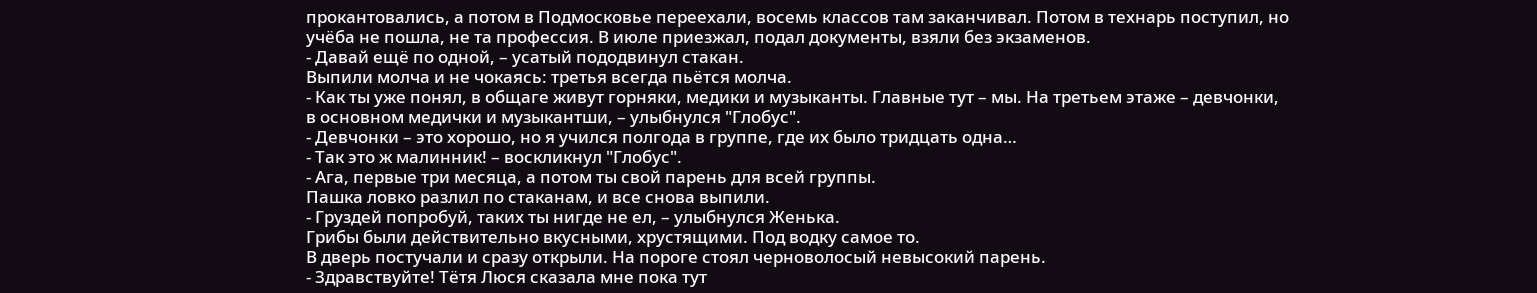прокантовались, а потом в Подмосковье переехали, восемь классов там заканчивал. Потом в технарь поступил, но учёба не пошла, не та профессия. В июле приезжал, подал документы, взяли без экзаменов.
- Давай ещё по одной, – усатый пододвинул стакан.
Выпили молча и не чокаясь: третья всегда пьётся молча.
- Как ты уже понял, в общаге живут горняки, медики и музыканты. Главные тут – мы. На третьем этаже – девчонки, в основном медички и музыкантши, – улыбнулся "Глобус".
- Девчонки – это хорошо, но я учился полгода в группе, где их было тридцать одна…
- Так это ж малинник! – воскликнул "Глобус".
- Ага, первые три месяца, а потом ты свой парень для всей группы.
Пашка ловко разлил по стаканам, и все снова выпили.
- Груздей попробуй, таких ты нигде не ел, – улыбнулся Женька.
Грибы были действительно вкусными, хрустящими. Под водку самое то.
В дверь постучали и сразу открыли. На пороге стоял черноволосый невысокий парень.
- Здравствуйте! Тётя Люся сказала мне пока тут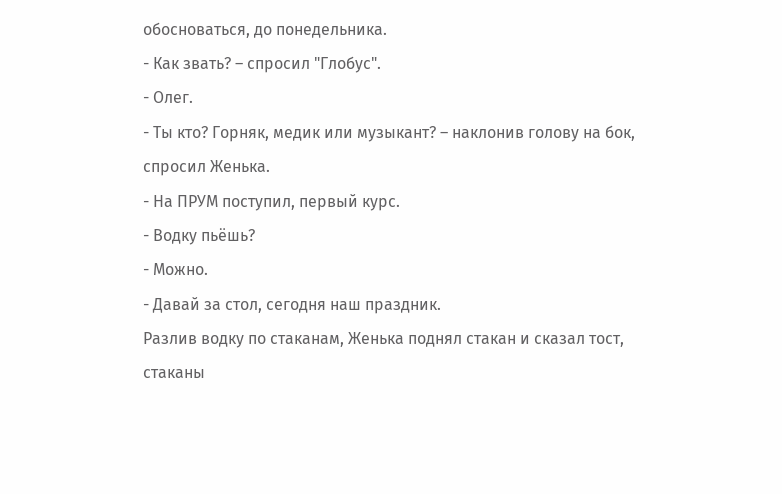обосноваться, до понедельника.
- Как звать? – спросил "Глобус".
- Олег.
- Ты кто? Горняк, медик или музыкант? – наклонив голову на бок, спросил Женька.
- На ПРУМ поступил, первый курс.
- Водку пьёшь?
- Можно.
- Давай за стол, сегодня наш праздник.
Разлив водку по стаканам, Женька поднял стакан и сказал тост, стаканы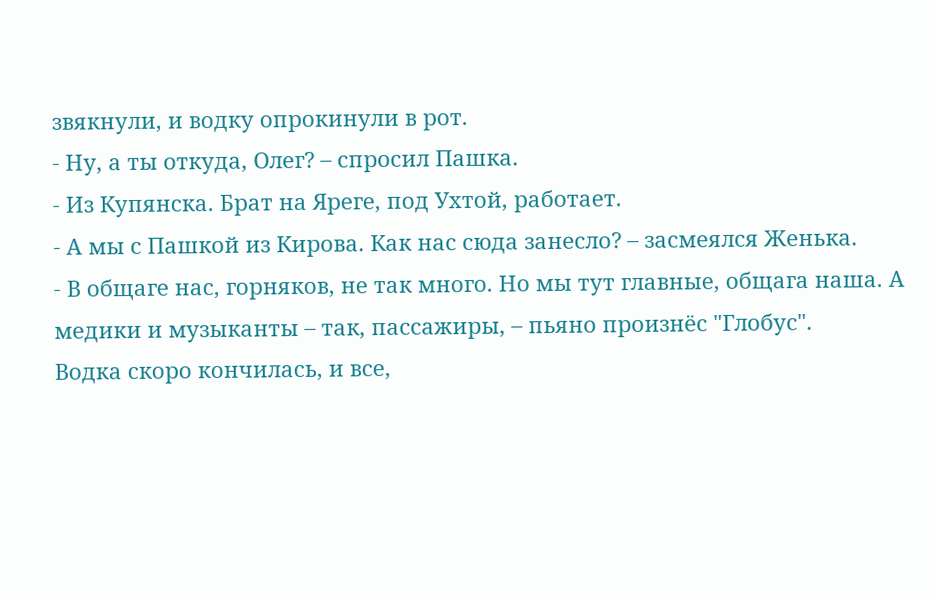звякнули, и водку опрокинули в рот.
- Ну, а ты откуда, Олег? – спросил Пашка.
- Из Купянска. Брат на Яреге, под Ухтой, работает.
- А мы с Пашкой из Кирова. Как нас сюда занесло? – засмеялся Женька.
- В общаге нас, горняков, не так много. Но мы тут главные, общага наша. А медики и музыканты – так, пассажиры, – пьяно произнёс "Глобус".
Водка скоро кончилась, и все,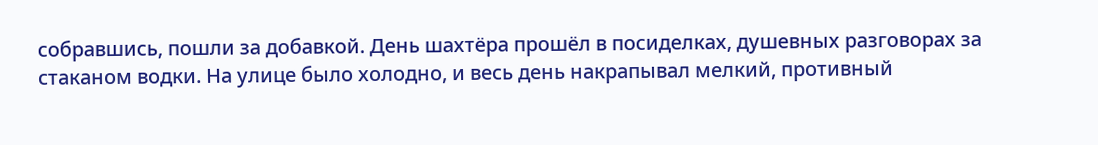собравшись, пошли за добавкой. День шахтёра прошёл в посиделках, душевных разговорах за стаканом водки. На улице было холодно, и весь день накрапывал мелкий, противный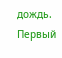дождь.
Первый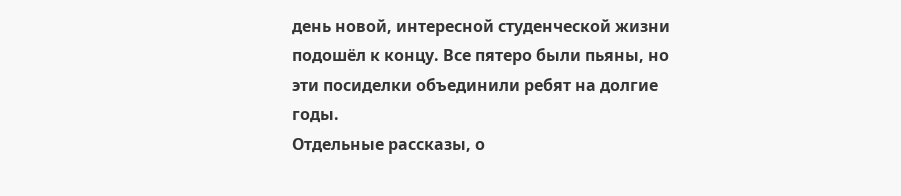день новой, интересной студенческой жизни подошёл к концу. Все пятеро были пьяны, но эти посиделки объединили ребят на долгие годы.
Отдельные рассказы, о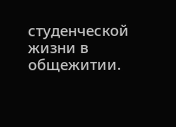студенческой жизни в общежитии.